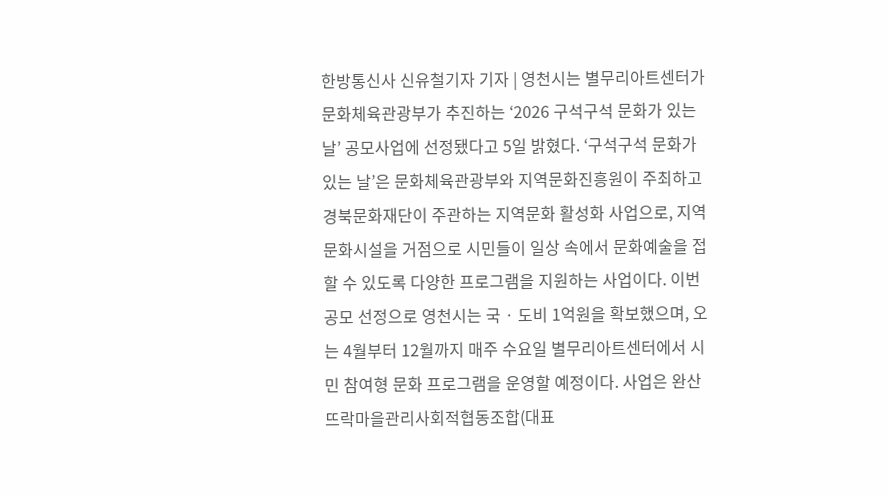한방통신사 신유철기자 기자 | 영천시는 별무리아트센터가 문화체육관광부가 추진하는 ‘2026 구석구석 문화가 있는 날’ 공모사업에 선정됐다고 5일 밝혔다. ‘구석구석 문화가 있는 날’은 문화체육관광부와 지역문화진흥원이 주최하고 경북문화재단이 주관하는 지역문화 활성화 사업으로, 지역 문화시설을 거점으로 시민들이 일상 속에서 문화예술을 접할 수 있도록 다양한 프로그램을 지원하는 사업이다. 이번 공모 선정으로 영천시는 국 · 도비 1억원을 확보했으며, 오는 4월부터 12월까지 매주 수요일 별무리아트센터에서 시민 참여형 문화 프로그램을 운영할 예정이다. 사업은 완산뜨락마을관리사회적협동조합(대표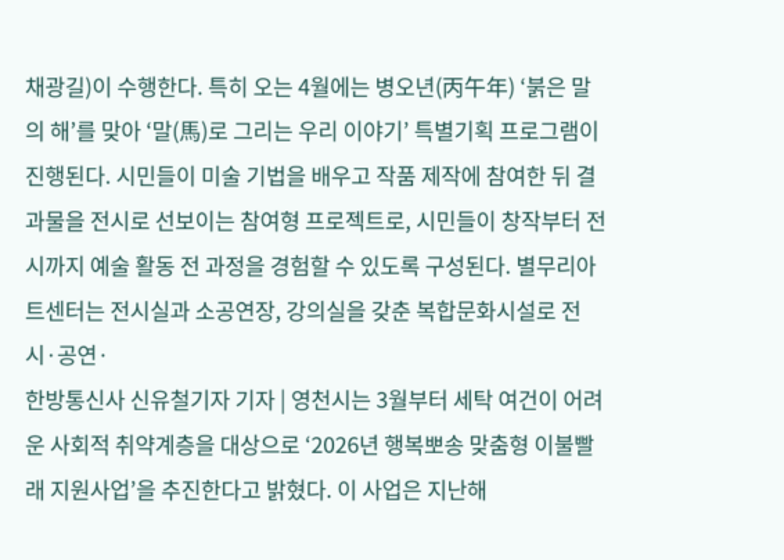채광길)이 수행한다. 특히 오는 4월에는 병오년(丙午年) ‘붉은 말의 해’를 맞아 ‘말(馬)로 그리는 우리 이야기’ 특별기획 프로그램이 진행된다. 시민들이 미술 기법을 배우고 작품 제작에 참여한 뒤 결과물을 전시로 선보이는 참여형 프로젝트로, 시민들이 창작부터 전시까지 예술 활동 전 과정을 경험할 수 있도록 구성된다. 별무리아트센터는 전시실과 소공연장, 강의실을 갖춘 복합문화시설로 전시·공연·
한방통신사 신유철기자 기자 | 영천시는 3월부터 세탁 여건이 어려운 사회적 취약계층을 대상으로 ‘2026년 행복뽀송 맞춤형 이불빨래 지원사업’을 추진한다고 밝혔다. 이 사업은 지난해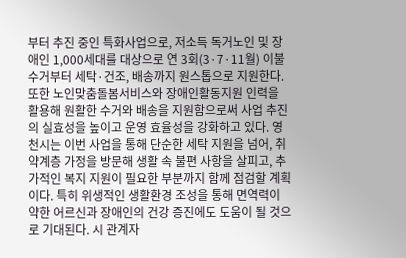부터 추진 중인 특화사업으로, 저소득 독거노인 및 장애인 1,000세대를 대상으로 연 3회(3·7·11월) 이불 수거부터 세탁·건조, 배송까지 원스톱으로 지원한다. 또한 노인맞춤돌봄서비스와 장애인활동지원 인력을 활용해 원활한 수거와 배송을 지원함으로써 사업 추진의 실효성을 높이고 운영 효율성을 강화하고 있다. 영천시는 이번 사업을 통해 단순한 세탁 지원을 넘어, 취약계층 가정을 방문해 생활 속 불편 사항을 살피고, 추가적인 복지 지원이 필요한 부분까지 함께 점검할 계획이다. 특히 위생적인 생활환경 조성을 통해 면역력이 약한 어르신과 장애인의 건강 증진에도 도움이 될 것으로 기대된다. 시 관계자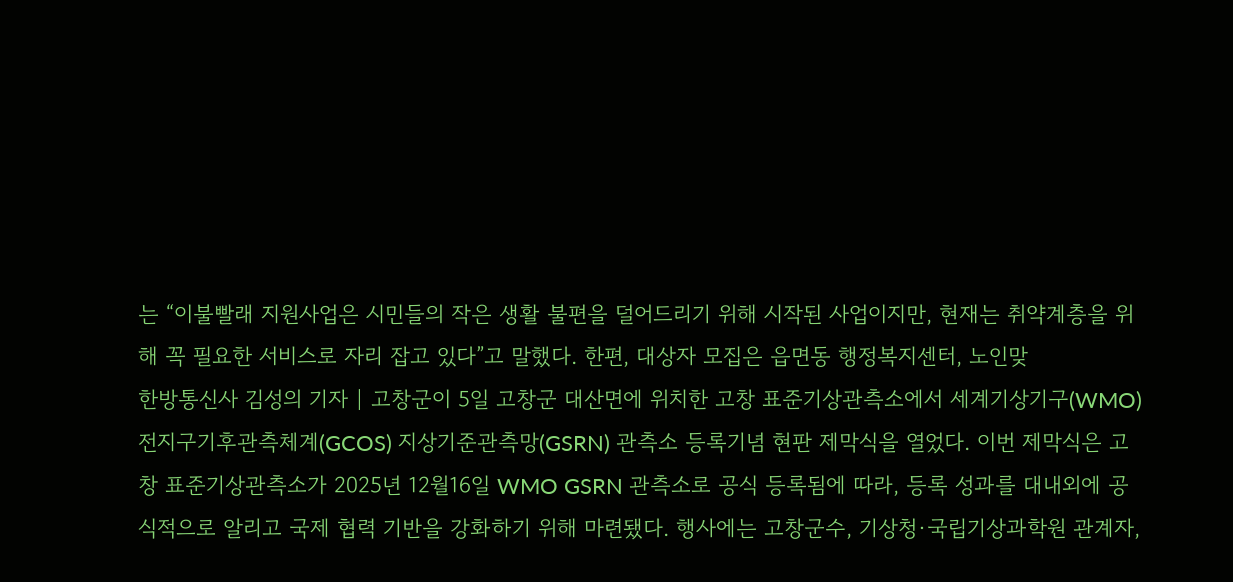는 “이불빨래 지원사업은 시민들의 작은 생활 불편을 덜어드리기 위해 시작된 사업이지만, 현재는 취약계층을 위해 꼭 필요한 서비스로 자리 잡고 있다”고 말했다. 한편, 대상자 모집은 읍면동 행정복지센터, 노인맞
한방통신사 김성의 기자 | 고창군이 5일 고창군 대산면에 위치한 고창 표준기상관측소에서 세계기상기구(WMO) 전지구기후관측체계(GCOS) 지상기준관측망(GSRN) 관측소 등록기념 현판 제막식을 열었다. 이번 제막식은 고창 표준기상관측소가 2025년 12월16일 WMO GSRN 관측소로 공식 등록됨에 따라, 등록 성과를 대내외에 공식적으로 알리고 국제 협력 기반을 강화하기 위해 마련됐다. 행사에는 고창군수, 기상청·국립기상과학원 관계자,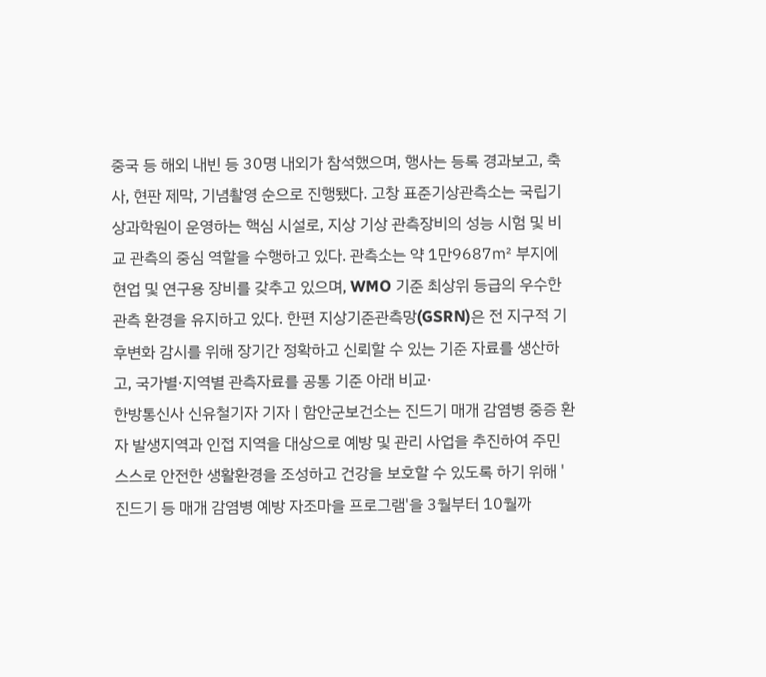중국 등 해외 내빈 등 30명 내외가 참석했으며, 행사는 등록 경과보고, 축사, 현판 제막, 기념촬영 순으로 진행됐다. 고창 표준기상관측소는 국립기상과학원이 운영하는 핵심 시설로, 지상 기상 관측장비의 성능 시험 및 비교 관측의 중심 역할을 수행하고 있다. 관측소는 약 1만9687㎡ 부지에 현업 및 연구용 장비를 갖추고 있으며, WMO 기준 최상위 등급의 우수한 관측 환경을 유지하고 있다. 한편 지상기준관측망(GSRN)은 전 지구적 기후변화 감시를 위해 장기간 정확하고 신뢰할 수 있는 기준 자료를 생산하고, 국가별·지역별 관측자료를 공통 기준 아래 비교·
한방통신사 신유철기자 기자 | 함안군보건소는 진드기 매개 감염병 중증 환자 발생지역과 인접 지역을 대상으로 예방 및 관리 사업을 추진하여 주민 스스로 안전한 생활환경을 조성하고 건강을 보호할 수 있도록 하기 위해 '진드기 등 매개 감염병 예방 자조마을 프로그램'을 3월부터 10월까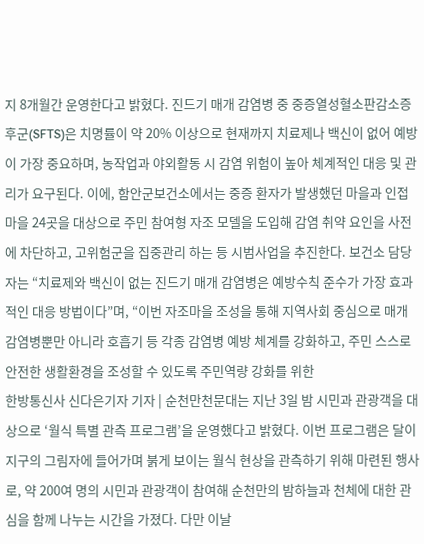지 8개월간 운영한다고 밝혔다. 진드기 매개 감염병 중 중증열성혈소판감소증후군(SFTS)은 치명률이 약 20% 이상으로 현재까지 치료제나 백신이 없어 예방이 가장 중요하며, 농작업과 야외활동 시 감염 위험이 높아 체계적인 대응 및 관리가 요구된다. 이에, 함안군보건소에서는 중증 환자가 발생했던 마을과 인접 마을 24곳을 대상으로 주민 참여형 자조 모델을 도입해 감염 취약 요인을 사전에 차단하고, 고위험군을 집중관리 하는 등 시범사업을 추진한다. 보건소 담당자는 “치료제와 백신이 없는 진드기 매개 감염병은 예방수칙 준수가 가장 효과적인 대응 방법이다”며, “이번 자조마을 조성을 통해 지역사회 중심으로 매개 감염병뿐만 아니라 호흡기 등 각종 감염병 예방 체계를 강화하고, 주민 스스로 안전한 생활환경을 조성할 수 있도록 주민역량 강화를 위한
한방통신사 신다은기자 기자 | 순천만천문대는 지난 3일 밤 시민과 관광객을 대상으로 ‘월식 특별 관측 프로그램’을 운영했다고 밝혔다. 이번 프로그램은 달이 지구의 그림자에 들어가며 붉게 보이는 월식 현상을 관측하기 위해 마련된 행사로, 약 200여 명의 시민과 관광객이 참여해 순천만의 밤하늘과 천체에 대한 관심을 함께 나누는 시간을 가졌다. 다만 이날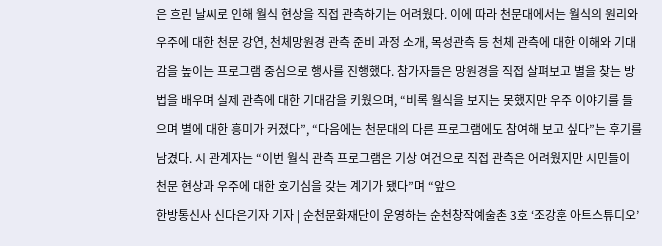은 흐린 날씨로 인해 월식 현상을 직접 관측하기는 어려웠다. 이에 따라 천문대에서는 월식의 원리와 우주에 대한 천문 강연, 천체망원경 관측 준비 과정 소개, 목성관측 등 천체 관측에 대한 이해와 기대감을 높이는 프로그램 중심으로 행사를 진행했다. 참가자들은 망원경을 직접 살펴보고 별을 찾는 방법을 배우며 실제 관측에 대한 기대감을 키웠으며, “비록 월식을 보지는 못했지만 우주 이야기를 들으며 별에 대한 흥미가 커졌다”, “다음에는 천문대의 다른 프로그램에도 참여해 보고 싶다”는 후기를 남겼다. 시 관계자는 “이번 월식 관측 프로그램은 기상 여건으로 직접 관측은 어려웠지만 시민들이 천문 현상과 우주에 대한 호기심을 갖는 계기가 됐다”며 “앞으
한방통신사 신다은기자 기자 | 순천문화재단이 운영하는 순천창작예술촌 3호 ‘조강훈 아트스튜디오’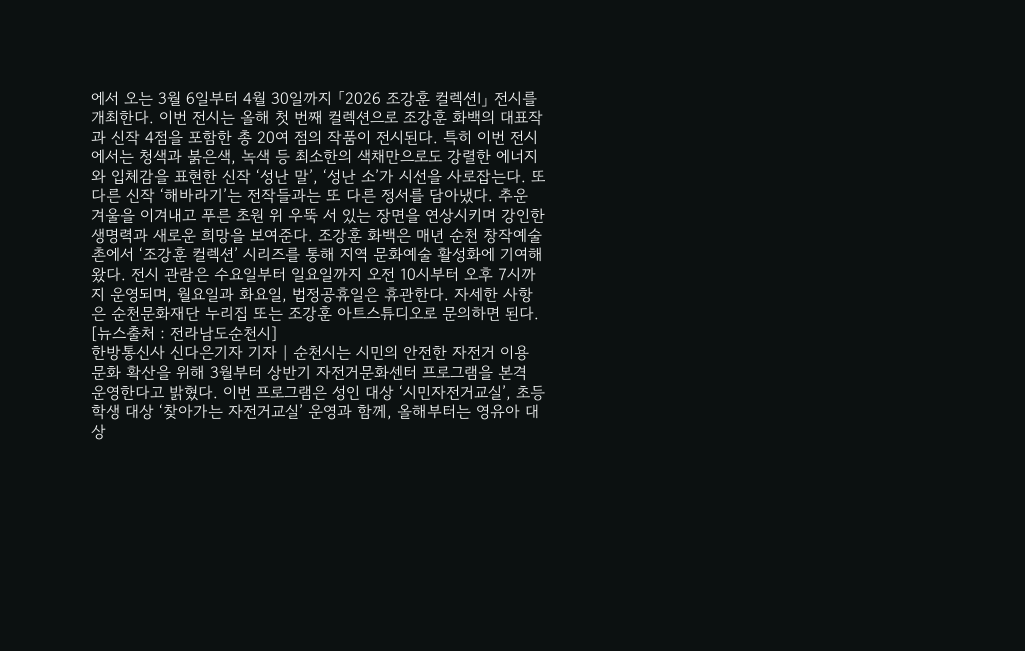에서 오는 3월 6일부터 4월 30일까지 「2026 조강훈 컬렉션Ⅰ」 전시를 개최한다. 이번 전시는 올해 첫 번째 컬렉션으로 조강훈 화백의 대표작과 신작 4점을 포함한 총 20여 점의 작품이 전시된다. 특히 이번 전시에서는 청색과 붉은색, 녹색 등 최소한의 색채만으로도 강렬한 에너지와 입체감을 표현한 신작 ‘성난 말’, ‘성난 소’가 시선을 사로잡는다. 또 다른 신작 ‘해바라기’는 전작들과는 또 다른 정서를 담아냈다. 추운 겨울을 이겨내고 푸른 초원 위 우뚝 서 있는 장면을 연상시키며 강인한 생명력과 새로운 희망을 보여준다. 조강훈 화백은 매년 순천 창작예술촌에서 ‘조강훈 컬렉션’ 시리즈를 통해 지역 문화예술 활성화에 기여해 왔다. 전시 관람은 수요일부터 일요일까지 오전 10시부터 오후 7시까지 운영되며, 월요일과 화요일, 법정공휴일은 휴관한다. 자세한 사항은 순천문화재단 누리집 또는 조강훈 아트스튜디오로 문의하면 된다. [뉴스출처 : 전라남도순천시]
한방통신사 신다은기자 기자 | 순천시는 시민의 안전한 자전거 이용 문화 확산을 위해 3월부터 상반기 자전거문화센터 프로그램을 본격 운영한다고 밝혔다. 이번 프로그램은 성인 대상 ‘시민자전거교실’, 초등학생 대상 ‘찾아가는 자전거교실’ 운영과 함께, 올해부터는 영유아 대상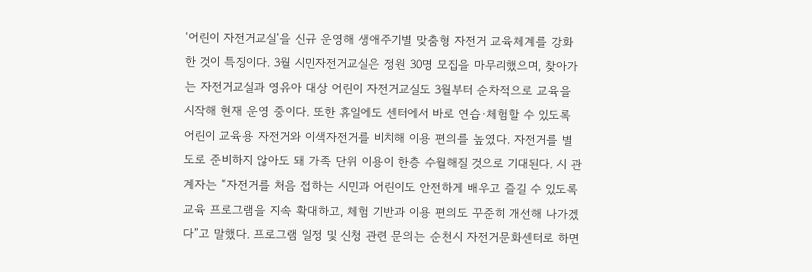‘어린이 자전거교실’을 신규 운영해 생애주기별 맞춤형 자전거 교육체계를 강화한 것이 특징이다. 3월 시민자전거교실은 정원 30명 모집을 마무리했으며, 찾아가는 자전거교실과 영유아 대상 어린이 자전거교실도 3월부터 순차적으로 교육을 시작해 현재 운영 중이다. 또한 휴일에도 센터에서 바로 연습·체험할 수 있도록 어린이 교육용 자전거와 이색자전거를 비치해 이용 편의를 높였다. 자전거를 별도로 준비하지 않아도 돼 가족 단위 이용이 한층 수월해질 것으로 기대된다. 시 관계자는 “자전거를 처음 접하는 시민과 어린이도 안전하게 배우고 즐길 수 있도록 교육 프로그램을 지속 확대하고, 체험 기반과 이용 편의도 꾸준히 개선해 나가겠다”고 말했다. 프로그램 일정 및 신청 관련 문의는 순천시 자전거문화센터로 하면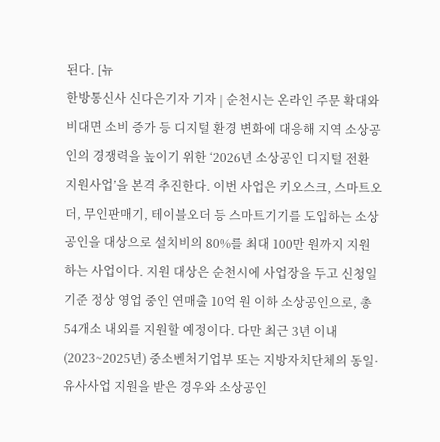된다. [뉴
한방통신사 신다은기자 기자 | 순천시는 온라인 주문 확대와 비대면 소비 증가 등 디지털 환경 변화에 대응해 지역 소상공인의 경쟁력을 높이기 위한 ‘2026년 소상공인 디지털 전환 지원사업’을 본격 추진한다. 이번 사업은 키오스크, 스마트오더, 무인판매기, 테이블오더 등 스마트기기를 도입하는 소상공인을 대상으로 설치비의 80%를 최대 100만 원까지 지원하는 사업이다. 지원 대상은 순천시에 사업장을 두고 신청일 기준 정상 영업 중인 연매출 10억 원 이하 소상공인으로, 총 54개소 내외를 지원할 예정이다. 다만 최근 3년 이내(2023~2025년) 중소벤처기업부 또는 지방자치단체의 동일·유사사업 지원을 받은 경우와 소상공인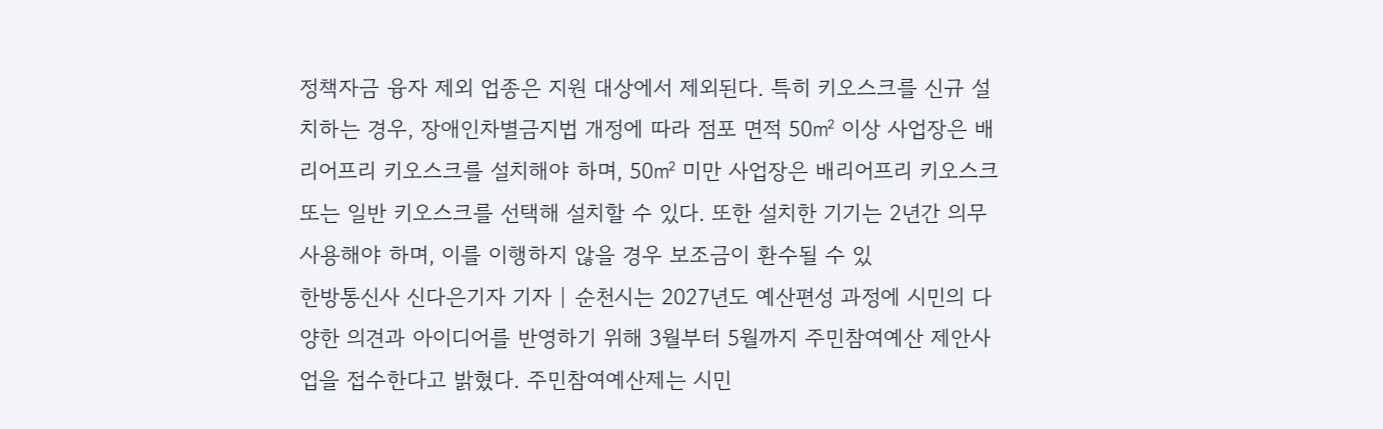정책자금 융자 제외 업종은 지원 대상에서 제외된다. 특히 키오스크를 신규 설치하는 경우, 장애인차별금지법 개정에 따라 점포 면적 50㎡ 이상 사업장은 배리어프리 키오스크를 설치해야 하며, 50㎡ 미만 사업장은 배리어프리 키오스크 또는 일반 키오스크를 선택해 설치할 수 있다. 또한 설치한 기기는 2년간 의무 사용해야 하며, 이를 이행하지 않을 경우 보조금이 환수될 수 있
한방통신사 신다은기자 기자 | 순천시는 2027년도 예산편성 과정에 시민의 다양한 의견과 아이디어를 반영하기 위해 3월부터 5월까지 주민참여예산 제안사업을 접수한다고 밝혔다. 주민참여예산제는 시민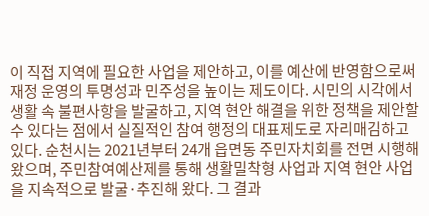이 직접 지역에 필요한 사업을 제안하고, 이를 예산에 반영함으로써 재정 운영의 투명성과 민주성을 높이는 제도이다. 시민의 시각에서 생활 속 불편사항을 발굴하고, 지역 현안 해결을 위한 정책을 제안할 수 있다는 점에서 실질적인 참여 행정의 대표제도로 자리매김하고 있다. 순천시는 2021년부터 24개 읍면동 주민자치회를 전면 시행해 왔으며, 주민참여예산제를 통해 생활밀착형 사업과 지역 현안 사업을 지속적으로 발굴·추진해 왔다. 그 결과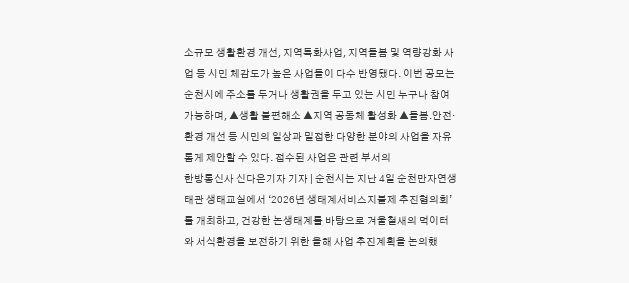소규모 생활환경 개선, 지역특화사업, 지역돌봄 및 역량강화 사업 등 시민 체감도가 높은 사업들이 다수 반영됐다. 이번 공모는 순천시에 주소를 두거나 생활권을 두고 있는 시민 누구나 참여 가능하며, ▲생활 불편해소 ▲지역 공동체 활성화 ▲돌봄․안전·환경 개선 등 시민의 일상과 밀접한 다양한 분야의 사업을 자유롭게 제안할 수 있다. 접수된 사업은 관련 부서의
한방통신사 신다은기자 기자 | 순천시는 지난 4일 순천만자연생태관 생태교실에서 ‘2026년 생태계서비스지불제 추진협의회’를 개최하고, 건강한 논생태계를 바탕으로 겨울철새의 먹이터와 서식환경을 보전하기 위한 올해 사업 추진계획을 논의했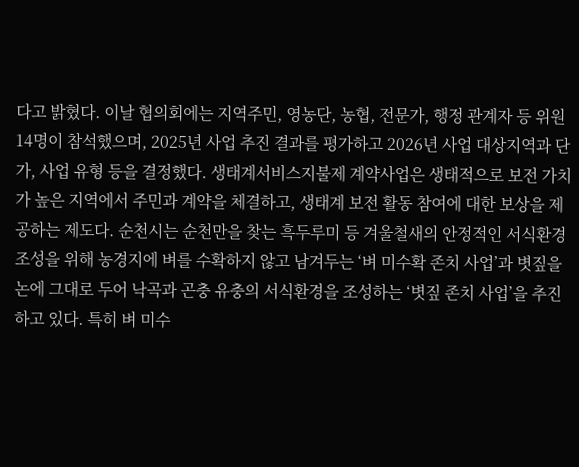다고 밝혔다. 이날 협의회에는 지역주민, 영농단, 농협, 전문가, 행정 관계자 등 위원 14명이 참석했으며, 2025년 사업 추진 결과를 평가하고 2026년 사업 대상지역과 단가, 사업 유형 등을 결정했다. 생태계서비스지불제 계약사업은 생태적으로 보전 가치가 높은 지역에서 주민과 계약을 체결하고, 생태계 보전 활동 참여에 대한 보상을 제공하는 제도다. 순천시는 순천만을 찾는 흑두루미 등 겨울철새의 안정적인 서식환경 조성을 위해 농경지에 벼를 수확하지 않고 남겨두는 ‘벼 미수확 존치 사업’과 볏짚을 논에 그대로 두어 낙곡과 곤충 유충의 서식환경을 조성하는 ‘볏짚 존치 사업’을 추진하고 있다. 특히 벼 미수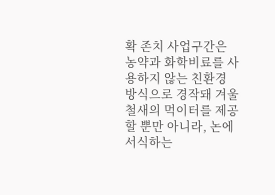확 존치 사업구간은 농약과 화학비료를 사용하지 않는 친환경 방식으로 경작돼 겨울철새의 먹이터를 제공할 뿐만 아니라, 논에 서식하는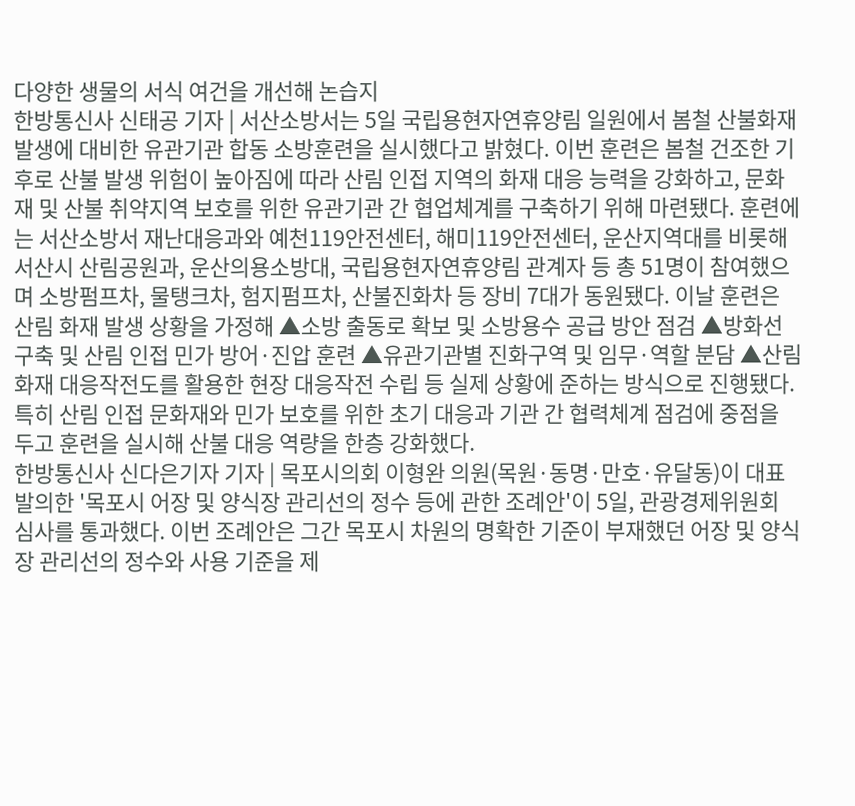다양한 생물의 서식 여건을 개선해 논습지
한방통신사 신태공 기자 | 서산소방서는 5일 국립용현자연휴양림 일원에서 봄철 산불화재 발생에 대비한 유관기관 합동 소방훈련을 실시했다고 밝혔다. 이번 훈련은 봄철 건조한 기후로 산불 발생 위험이 높아짐에 따라 산림 인접 지역의 화재 대응 능력을 강화하고, 문화재 및 산불 취약지역 보호를 위한 유관기관 간 협업체계를 구축하기 위해 마련됐다. 훈련에는 서산소방서 재난대응과와 예천119안전센터, 해미119안전센터, 운산지역대를 비롯해 서산시 산림공원과, 운산의용소방대, 국립용현자연휴양림 관계자 등 총 51명이 참여했으며 소방펌프차, 물탱크차, 험지펌프차, 산불진화차 등 장비 7대가 동원됐다. 이날 훈련은 산림 화재 발생 상황을 가정해 ▲소방 출동로 확보 및 소방용수 공급 방안 점검 ▲방화선 구축 및 산림 인접 민가 방어·진압 훈련 ▲유관기관별 진화구역 및 임무·역할 분담 ▲산림화재 대응작전도를 활용한 현장 대응작전 수립 등 실제 상황에 준하는 방식으로 진행됐다. 특히 산림 인접 문화재와 민가 보호를 위한 초기 대응과 기관 간 협력체계 점검에 중점을 두고 훈련을 실시해 산불 대응 역량을 한층 강화했다.
한방통신사 신다은기자 기자 | 목포시의회 이형완 의원(목원·동명·만호·유달동)이 대표 발의한 '목포시 어장 및 양식장 관리선의 정수 등에 관한 조례안'이 5일, 관광경제위원회 심사를 통과했다. 이번 조례안은 그간 목포시 차원의 명확한 기준이 부재했던 어장 및 양식장 관리선의 정수와 사용 기준을 제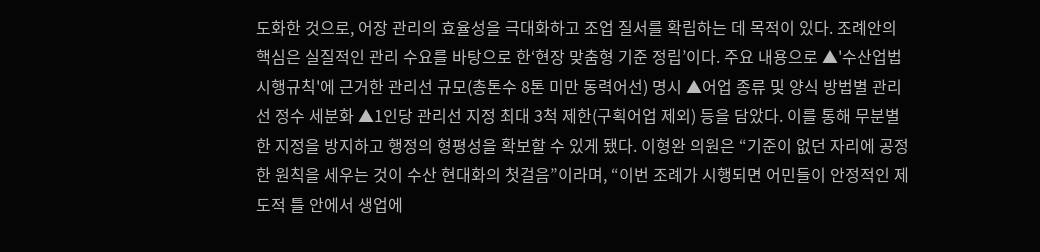도화한 것으로, 어장 관리의 효율성을 극대화하고 조업 질서를 확립하는 데 목적이 있다. 조례안의 핵심은 실질적인 관리 수요를 바탕으로 한‘현장 맞춤형 기준 정립’이다. 주요 내용으로 ▲'수산업법 시행규칙'에 근거한 관리선 규모(총톤수 8톤 미만 동력어선) 명시 ▲어업 종류 및 양식 방법별 관리선 정수 세분화 ▲1인당 관리선 지정 최대 3척 제한(구획어업 제외) 등을 담았다. 이를 통해 무분별한 지정을 방지하고 행정의 형평성을 확보할 수 있게 됐다. 이형완 의원은 “기준이 없던 자리에 공정한 원칙을 세우는 것이 수산 현대화의 첫걸음”이라며, “이번 조례가 시행되면 어민들이 안정적인 제도적 틀 안에서 생업에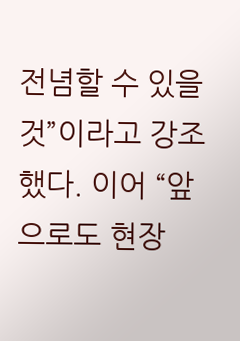전념할 수 있을 것”이라고 강조했다. 이어 “앞으로도 현장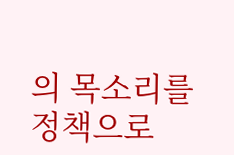의 목소리를 정책으로